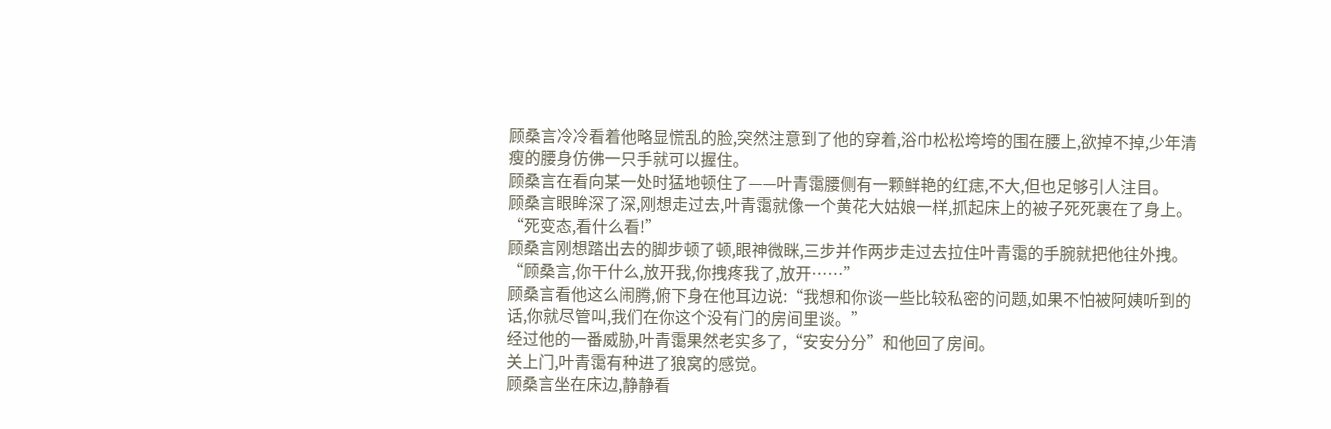顾桑言冷冷看着他略显慌乱的脸,突然注意到了他的穿着,浴巾松松垮垮的围在腰上,欲掉不掉,少年清瘦的腰身仿佛一只手就可以握住。
顾桑言在看向某一处时猛地顿住了——叶青霭腰侧有一颗鲜艳的红痣,不大,但也足够引人注目。
顾桑言眼眸深了深,刚想走过去,叶青霭就像一个黄花大姑娘一样,抓起床上的被子死死裹在了身上。
“死变态,看什么看!”
顾桑言刚想踏出去的脚步顿了顿,眼神微眯,三步并作两步走过去拉住叶青霭的手腕就把他往外拽。
“顾桑言,你干什么,放开我,你拽疼我了,放开……”
顾桑言看他这么闹腾,俯下身在他耳边说:“我想和你谈一些比较私密的问题,如果不怕被阿姨听到的话,你就尽管叫,我们在你这个没有门的房间里谈。”
经过他的一番威胁,叶青霭果然老实多了,“安安分分”和他回了房间。
关上门,叶青霭有种进了狼窝的感觉。
顾桑言坐在床边,静静看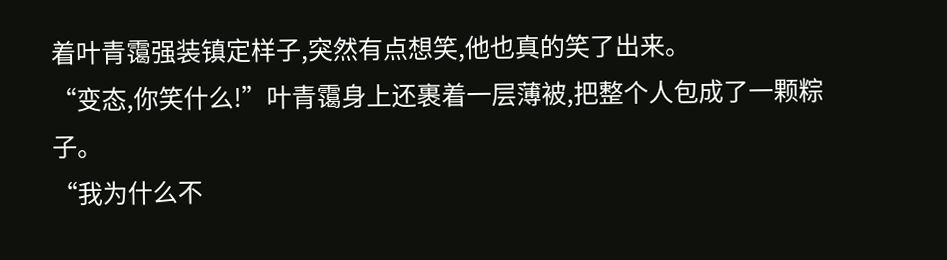着叶青霭强装镇定样子,突然有点想笑,他也真的笑了出来。
“变态,你笑什么!”叶青霭身上还裹着一层薄被,把整个人包成了一颗粽子。
“我为什么不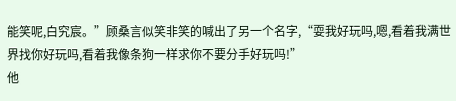能笑呢,白究宸。”顾桑言似笑非笑的喊出了另一个名字,“耍我好玩吗,嗯,看着我满世界找你好玩吗,看着我像条狗一样求你不要分手好玩吗!”
他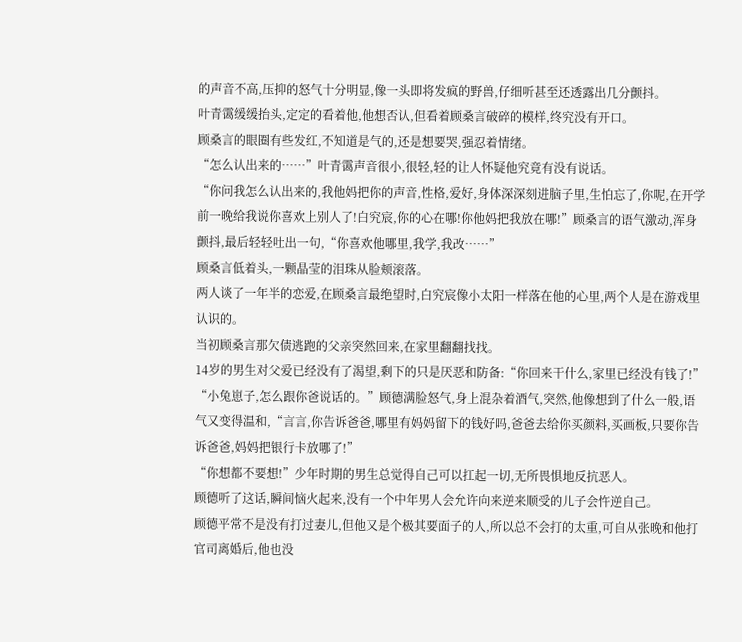的声音不高,压抑的怒气十分明显,像一头即将发疯的野兽,仔细听甚至还透露出几分颤抖。
叶青霭缓缓抬头,定定的看着他,他想否认,但看着顾桑言破碎的模样,终究没有开口。
顾桑言的眼圈有些发红,不知道是气的,还是想要哭,强忍着情绪。
“怎么认出来的……”叶青霭声音很小,很轻,轻的让人怀疑他究竟有没有说话。
“你问我怎么认出来的,我他妈把你的声音,性格,爱好,身体深深刻进脑子里,生怕忘了,你呢,在开学前一晚给我说你喜欢上别人了!白究宸,你的心在哪!你他妈把我放在哪!”顾桑言的语气激动,浑身颤抖,最后轻轻吐出一句,“你喜欢他哪里,我学,我改……”
顾桑言低着头,一颗晶莹的泪珠从脸颊滚落。
两人谈了一年半的恋爱,在顾桑言最绝望时,白究宸像小太阳一样落在他的心里,两个人是在游戏里认识的。
当初顾桑言那欠债逃跑的父亲突然回来,在家里翻翻找找。
14岁的男生对父爱已经没有了渴望,剩下的只是厌恶和防备:“你回来干什么,家里已经没有钱了!”
“小兔崽子,怎么跟你爸说话的。”顾德满脸怒气,身上混杂着酒气,突然,他像想到了什么一般,语气又变得温和,“言言,你告诉爸爸,哪里有妈妈留下的钱好吗,爸爸去给你买颜料,买画板,只要你告诉爸爸,妈妈把银行卡放哪了!”
“你想都不要想!”少年时期的男生总觉得自己可以扛起一切,无所畏惧地反抗恶人。
顾德听了这话,瞬间恼火起来,没有一个中年男人会允许向来逆来顺受的儿子会忤逆自己。
顾德平常不是没有打过妻儿,但他又是个极其要面子的人,所以总不会打的太重,可自从张晚和他打官司离婚后,他也没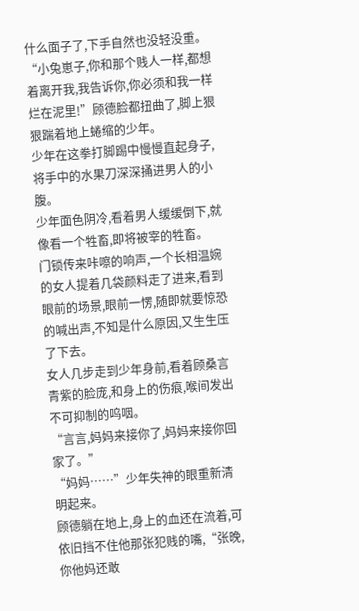什么面子了,下手自然也没轻没重。
“小兔崽子,你和那个贱人一样,都想着离开我,我告诉你,你必须和我一样烂在泥里!”顾德脸都扭曲了,脚上狠狠踹着地上蜷缩的少年。
少年在这拳打脚踢中慢慢直起身子,将手中的水果刀深深捅进男人的小腹。
少年面色阴冷,看着男人缓缓倒下,就像看一个牲畜,即将被宰的牲畜。
门锁传来咔嚓的响声,一个长相温婉的女人提着几袋颜料走了进来,看到眼前的场景,眼前一愣,随即就要惊恐的喊出声,不知是什么原因,又生生压了下去。
女人几步走到少年身前,看着顾桑言青紫的脸庞,和身上的伤痕,喉间发出不可抑制的呜咽。
“言言,妈妈来接你了,妈妈来接你回家了。”
“妈妈……”少年失神的眼重新清明起来。
顾德躺在地上,身上的血还在流着,可依旧挡不住他那张犯贱的嘴,“张晚,你他妈还敢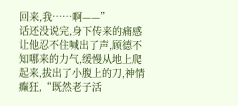回来,我……啊——”
话还没说完,身下传来的痛感让他忍不住喊出了声,顾德不知哪来的力气,缓慢从地上爬起来,拔出了小腹上的刀,神情癫狂,“既然老子活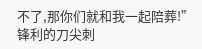不了,那你们就和我一起陪葬!”
锋利的刀尖刺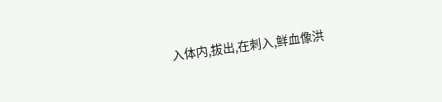入体内,拔出,在刺入,鲜血像洪